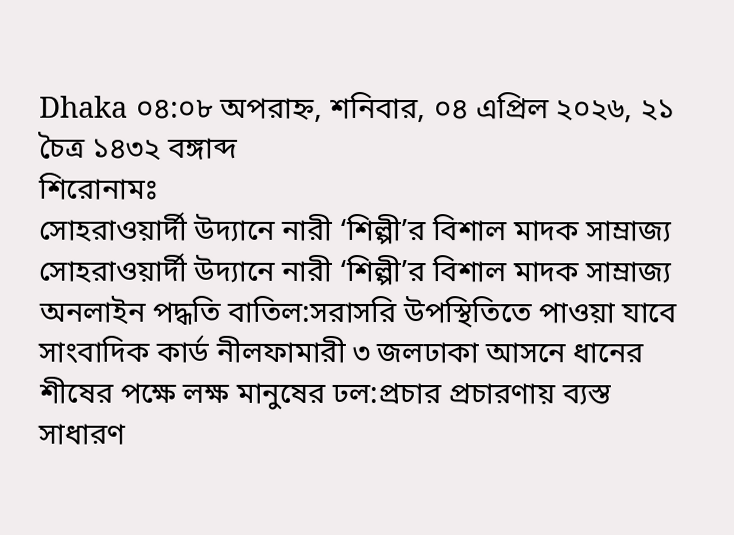Dhaka ০৪:০৮ অপরাহ্ন, শনিবার, ০৪ এপ্রিল ২০২৬, ২১ চৈত্র ১৪৩২ বঙ্গাব্দ
শিরোনামঃ
সোহরাওয়ার্দী উদ্যানে নারী ‘শিল্পী’র বিশাল মাদক সাম্রাজ্য সোহরাওয়ার্দী উদ্যানে নারী ‘শিল্পী’র বিশাল মাদক সাম্রাজ্য অনলাইন পদ্ধতি বাতিল:সরাসরি উপস্থিতিতে পাওয়া যাবে সাংবাদিক কার্ড নীলফামারী ৩ জলঢাকা আসনে ধানের শীষের পক্ষে লক্ষ মানুষের ঢল:প্রচার প্রচারণায় ব্যস্ত সাধারণ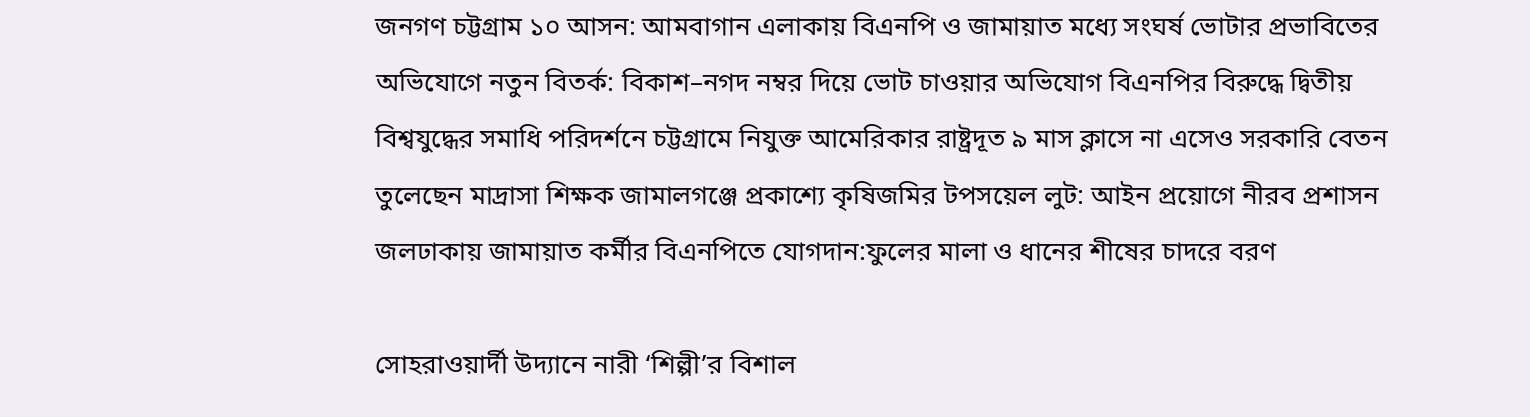জনগণ চট্টগ্রাম ১০ আসন: আমবাগান এলাকায় বিএনপি ও জামায়াত মধ্যে সংঘর্ষ ভোটার প্রভাবিতের অভিযোগে নতুন বিতর্ক: বিকাশ–নগদ নম্বর দিয়ে ভোট চাওয়ার অভিযোগ বিএনপির বিরুদ্ধে দ্বিতীয় বিশ্বযুদ্ধের সমাধি পরিদর্শনে চট্টগ্রামে নিযুক্ত আমেরিকার রাষ্ট্রদূত ৯ মাস ক্লাসে না এসেও সরকারি বেতন তুলেছেন মাদ্রাসা শিক্ষক জামালগঞ্জে প্রকাশ্যে কৃষিজমির টপসয়েল লুট: আইন প্রয়োগে নীরব প্রশাসন জলঢাকায় জামায়াত কর্মীর বিএনপিতে যোগদান:ফুলের মালা ও ধানের শীষের চাদরে বরণ

সোহরাওয়ার্দী উদ্যানে নারী ‘শিল্পী’র বিশাল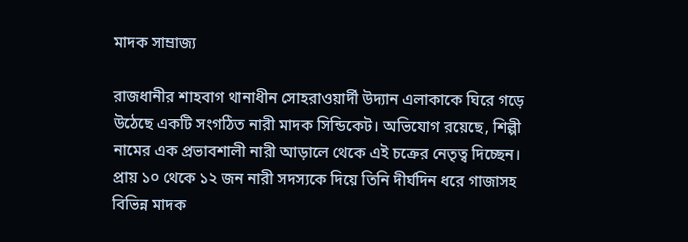মাদক সাম্রাজ্য

রাজধানীর শাহবাগ থানাধীন সোহরাওয়ার্দী উদ্যান এলাকাকে ঘিরে গড়ে উঠেছে একটি সংগঠিত নারী মাদক সিন্ডিকেট। অভিযোগ রয়েছে, শিল্পী নামের এক প্রভাবশালী নারী আড়ালে থেকে এই চক্রের নেতৃত্ব দিচ্ছেন। প্রায় ১০ থেকে ১২ জন নারী সদস্যকে দিয়ে তিনি দীর্ঘদিন ধরে গাজাসহ বিভিন্ন মাদক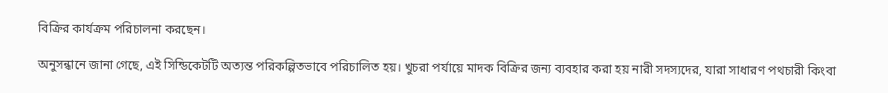বিক্রির কার্যক্রম পরিচালনা করছেন।

অনুসন্ধানে জানা গেছে, এই সিন্ডিকেটটি অত্যন্ত পরিকল্পিতভাবে পরিচালিত হয়। খুচরা পর্যায়ে মাদক বিক্রির জন্য ব্যবহার করা হয় নারী সদস্যদের, যারা সাধারণ পথচারী কিংবা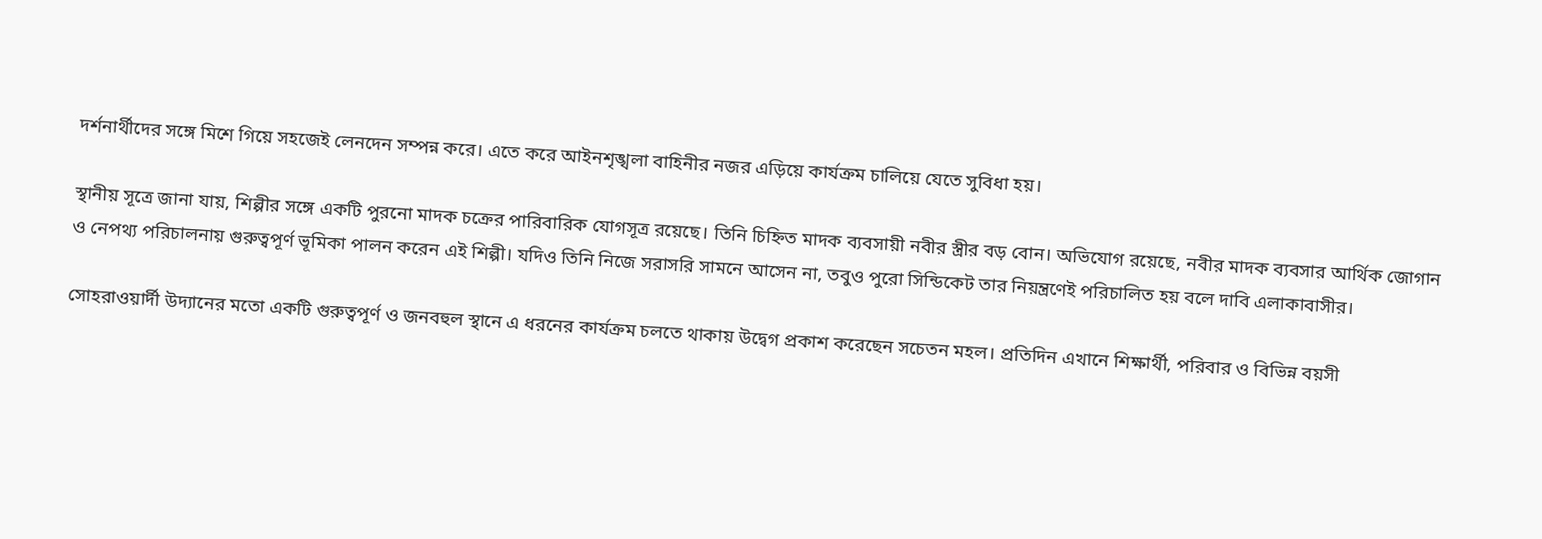দর্শনার্থীদের সঙ্গে মিশে গিয়ে সহজেই লেনদেন সম্পন্ন করে। এতে করে আইনশৃঙ্খলা বাহিনীর নজর এড়িয়ে কার্যক্রম চালিয়ে যেতে সুবিধা হয়।

স্থানীয় সূত্রে জানা যায়, শিল্পীর সঙ্গে একটি পুরনো মাদক চক্রের পারিবারিক যোগসূত্র রয়েছে। তিনি চিহ্নিত মাদক ব্যবসায়ী নবীর স্ত্রীর বড় বোন। অভিযোগ রয়েছে, নবীর মাদক ব্যবসার আর্থিক জোগান ও নেপথ্য পরিচালনায় গুরুত্বপূর্ণ ভূমিকা পালন করেন এই শিল্পী। যদিও তিনি নিজে সরাসরি সামনে আসেন না, তবুও পুরো সিন্ডিকেট তার নিয়ন্ত্রণেই পরিচালিত হয় বলে দাবি এলাকাবাসীর।

সোহরাওয়ার্দী উদ্যানের মতো একটি গুরুত্বপূর্ণ ও জনবহুল স্থানে এ ধরনের কার্যক্রম চলতে থাকায় উদ্বেগ প্রকাশ করেছেন সচেতন মহল। প্রতিদিন এখানে শিক্ষার্থী, পরিবার ও বিভিন্ন বয়সী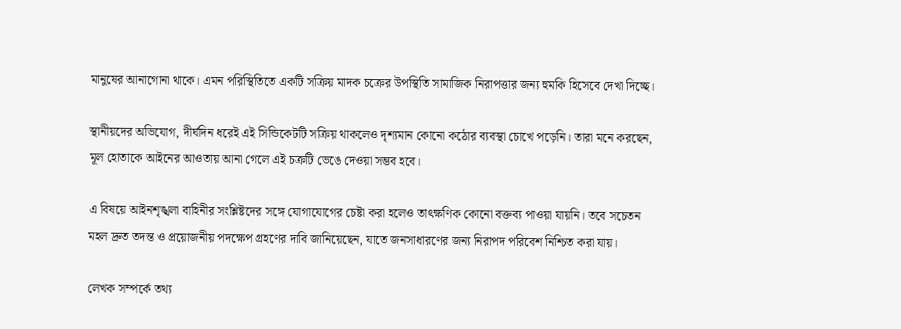মানুষের আনাগোনা থাকে। এমন পরিস্থিতিতে একটি সক্রিয় মাদক চক্রের উপস্থিতি সামাজিক নিরাপত্তার জন্য হুমকি হিসেবে দেখা দিচ্ছে।

স্থানীয়দের অভিযোগ, দীর্ঘদিন ধরেই এই সিন্ডিকেটটি সক্রিয় থাকলেও দৃশ্যমান কোনো কঠোর ব্যবস্থা চোখে পড়েনি। তারা মনে করছেন, মূল হোতাকে আইনের আওতায় আনা গেলে এই চক্রটি ভেঙে দেওয়া সম্ভব হবে।

এ বিষয়ে আইনশৃঙ্খলা বাহিনীর সংশ্লিষ্টদের সঙ্গে যোগাযোগের চেষ্টা করা হলেও তাৎক্ষণিক কোনো বক্তব্য পাওয়া যায়নি। তবে সচেতন মহল দ্রুত তদন্ত ও প্রয়োজনীয় পদক্ষেপ গ্রহণের দাবি জানিয়েছেন, যাতে জনসাধারণের জন্য নিরাপদ পরিবেশ নিশ্চিত করা যায়।

লেখক সম্পর্কে তথ্য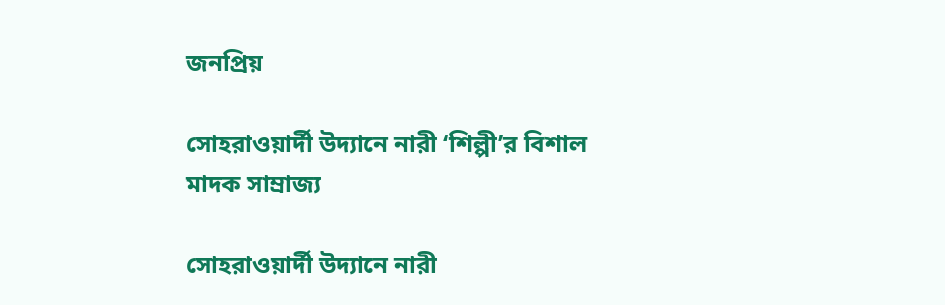জনপ্রিয়

সোহরাওয়ার্দী উদ্যানে নারী ‘শিল্পী’র বিশাল মাদক সাম্রাজ্য

সোহরাওয়ার্দী উদ্যানে নারী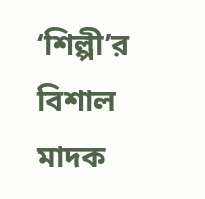‘শিল্পী’র বিশাল মাদক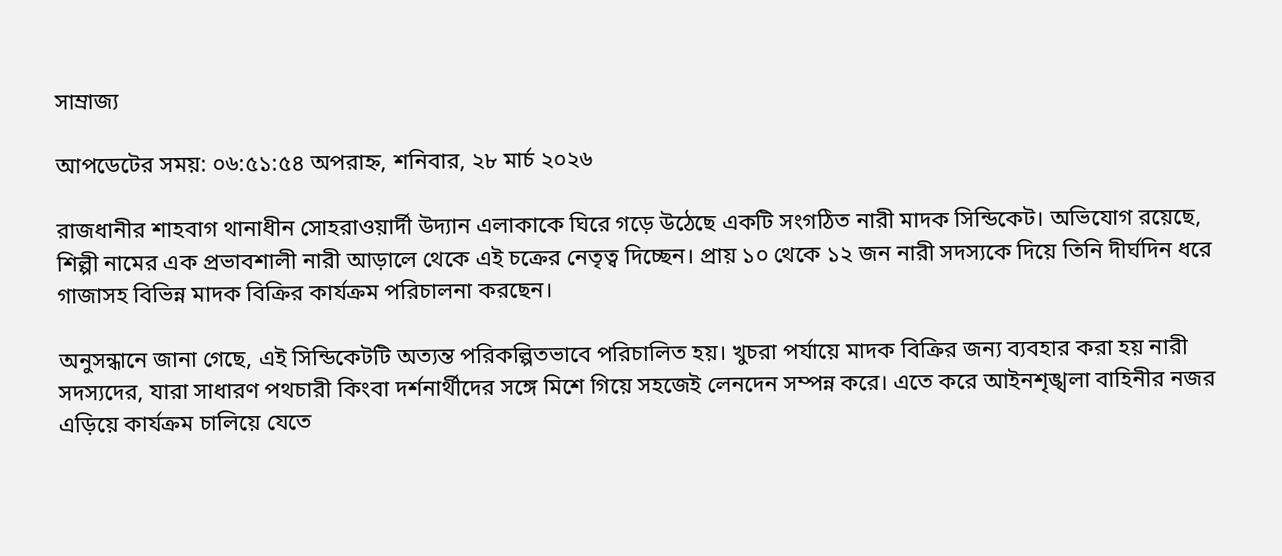সাম্রাজ্য

আপডেটের সময়: ০৬:৫১:৫৪ অপরাহ্ন, শনিবার, ২৮ মার্চ ২০২৬

রাজধানীর শাহবাগ থানাধীন সোহরাওয়ার্দী উদ্যান এলাকাকে ঘিরে গড়ে উঠেছে একটি সংগঠিত নারী মাদক সিন্ডিকেট। অভিযোগ রয়েছে, শিল্পী নামের এক প্রভাবশালী নারী আড়ালে থেকে এই চক্রের নেতৃত্ব দিচ্ছেন। প্রায় ১০ থেকে ১২ জন নারী সদস্যকে দিয়ে তিনি দীর্ঘদিন ধরে গাজাসহ বিভিন্ন মাদক বিক্রির কার্যক্রম পরিচালনা করছেন।

অনুসন্ধানে জানা গেছে, এই সিন্ডিকেটটি অত্যন্ত পরিকল্পিতভাবে পরিচালিত হয়। খুচরা পর্যায়ে মাদক বিক্রির জন্য ব্যবহার করা হয় নারী সদস্যদের, যারা সাধারণ পথচারী কিংবা দর্শনার্থীদের সঙ্গে মিশে গিয়ে সহজেই লেনদেন সম্পন্ন করে। এতে করে আইনশৃঙ্খলা বাহিনীর নজর এড়িয়ে কার্যক্রম চালিয়ে যেতে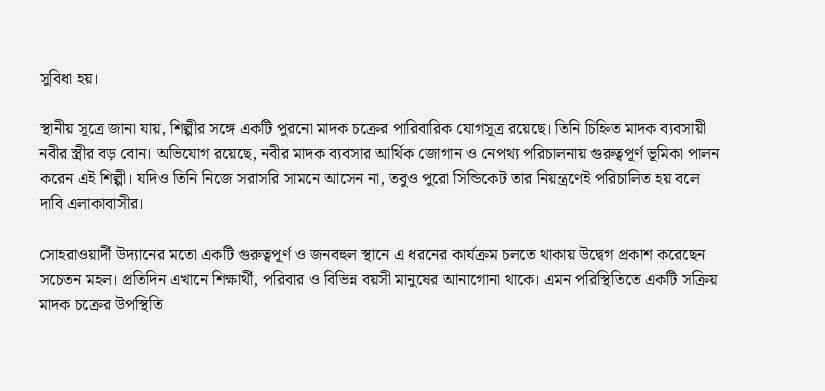সুবিধা হয়।

স্থানীয় সূত্রে জানা যায়, শিল্পীর সঙ্গে একটি পুরনো মাদক চক্রের পারিবারিক যোগসূত্র রয়েছে। তিনি চিহ্নিত মাদক ব্যবসায়ী নবীর স্ত্রীর বড় বোন। অভিযোগ রয়েছে, নবীর মাদক ব্যবসার আর্থিক জোগান ও নেপথ্য পরিচালনায় গুরুত্বপূর্ণ ভূমিকা পালন করেন এই শিল্পী। যদিও তিনি নিজে সরাসরি সামনে আসেন না, তবুও পুরো সিন্ডিকেট তার নিয়ন্ত্রণেই পরিচালিত হয় বলে দাবি এলাকাবাসীর।

সোহরাওয়ার্দী উদ্যানের মতো একটি গুরুত্বপূর্ণ ও জনবহুল স্থানে এ ধরনের কার্যক্রম চলতে থাকায় উদ্বেগ প্রকাশ করেছেন সচেতন মহল। প্রতিদিন এখানে শিক্ষার্থী, পরিবার ও বিভিন্ন বয়সী মানুষের আনাগোনা থাকে। এমন পরিস্থিতিতে একটি সক্রিয় মাদক চক্রের উপস্থিতি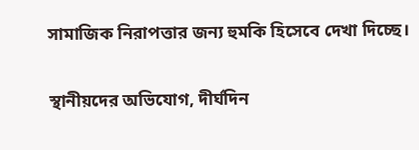সামাজিক নিরাপত্তার জন্য হুমকি হিসেবে দেখা দিচ্ছে।

স্থানীয়দের অভিযোগ, দীর্ঘদিন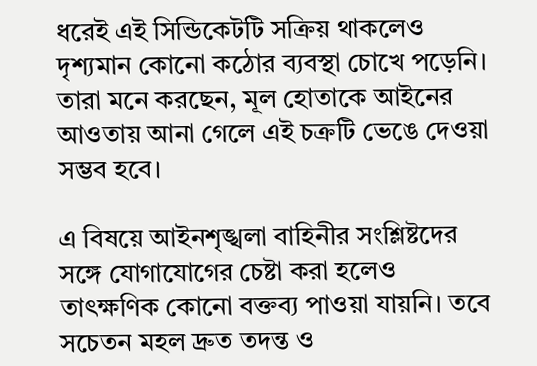ধরেই এই সিন্ডিকেটটি সক্রিয় থাকলেও দৃশ্যমান কোনো কঠোর ব্যবস্থা চোখে পড়েনি। তারা মনে করছেন, মূল হোতাকে আইনের আওতায় আনা গেলে এই চক্রটি ভেঙে দেওয়া সম্ভব হবে।

এ বিষয়ে আইনশৃঙ্খলা বাহিনীর সংশ্লিষ্টদের সঙ্গে যোগাযোগের চেষ্টা করা হলেও তাৎক্ষণিক কোনো বক্তব্য পাওয়া যায়নি। তবে সচেতন মহল দ্রুত তদন্ত ও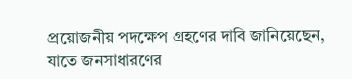প্রয়োজনীয় পদক্ষেপ গ্রহণের দাবি জানিয়েছেন, যাতে জনসাধারণের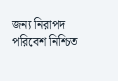জন্য নিরাপদ পরিবেশ নিশ্চিত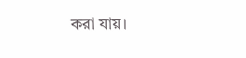করা যায়।